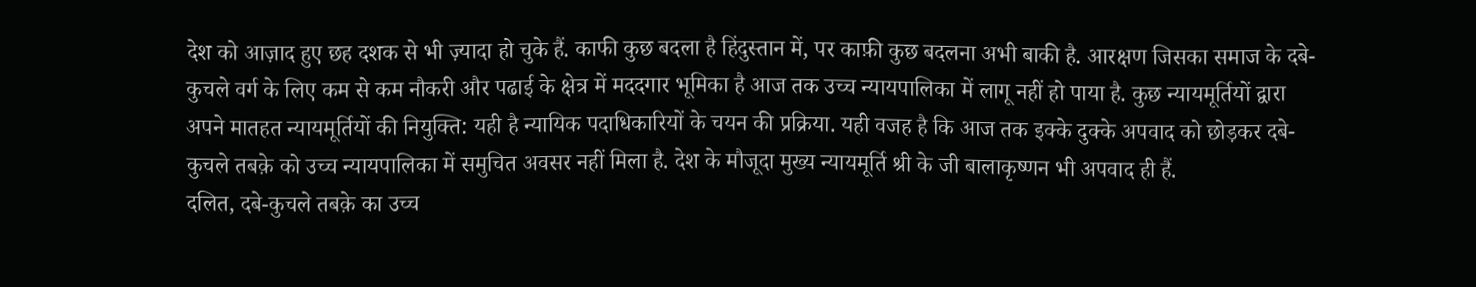देश को आज़ाद हुए छह दशक से भी ज़्यादा हो चुके हैं. काफी कुछ बदला है हिंदुस्तान में, पर काफ़ी कुछ बदलना अभी बाकी है. आरक्षण जिसका समाज के दबे-कुचले वर्ग के लिए कम से कम नौकरी और पढाई के क्षेत्र में मददगार भूमिका है आज तक उच्च न्यायपालिका में लागू नहीं हो पाया है. कुछ न्यायमूर्तियों द्वारा अपने मातहत न्यायमूर्तियों की नियुक्ति: यही है न्यायिक पदाधिकारियों के चयन की प्रक्रिया. यही वजह है कि आज तक इक्के दुक्के अपवाद को छोड़कर दबे-कुचले तबक़े को उच्च न्यायपालिका में समुचित अवसर नहीं मिला है. देश के मौजूदा मुख्य न्यायमूर्ति श्री के जी बालाकृष्णन भी अपवाद ही हैं.
दलित, दबे-कुचले तबक़े का उच्च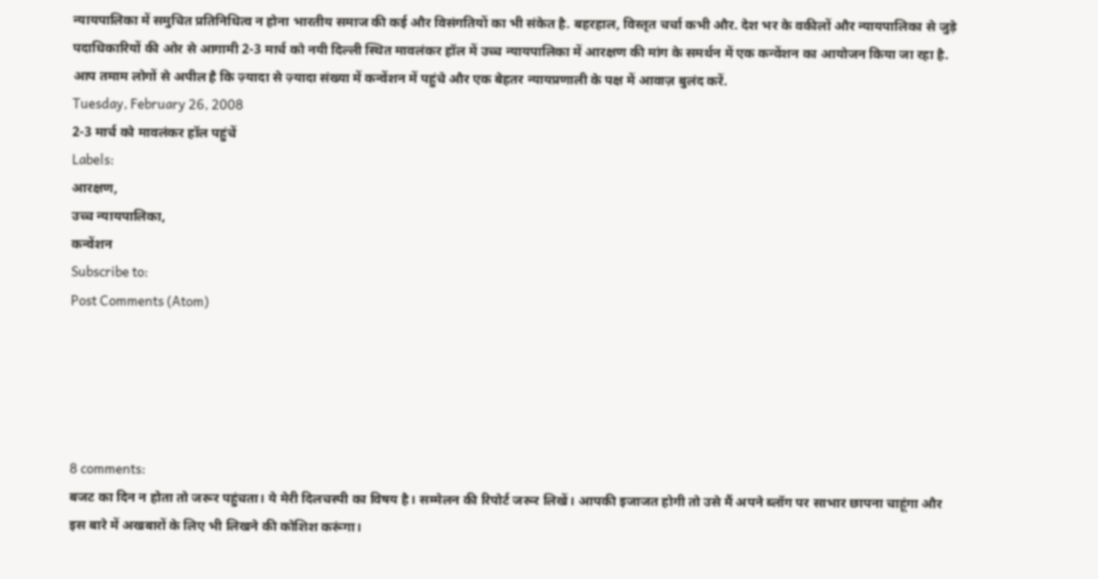न्यायपालिका में समुचित प्रतिनिधित्व न होना भारतीय समाज की कई और विसंगतियों का भी संकेत है. बहरहाल, विस्तृत चर्चा कभी और. देश भर के वकीलों और न्यायपालिका से जुड़े पदाधिकारियों की ओर से आगामी 2-3 मार्च को नयी दिल्ली स्थित मावलंकर हॉल में उच्च न्यायपालिका में आरक्षण की मांग के समर्थन में एक कन्वेंशन का आयोजन किया जा रहा है. आप तमाम लोगों से अपील है कि ज़्यादा से ज़्यादा संख्या में कन्वेंशन में पहुंचे और एक बेहतर न्यायप्रणाली के पक्ष में आवाज़ बुलंद करें.
Tuesday, February 26, 2008
2-3 मार्च को मावलंकर हॉल पहुंचें
Labels:
आरक्षण,
उच्च न्यायपालिका,
कन्वेंशन
Subscribe to:
Post Comments (Atom)





8 comments:
बजट का दिन न होता तो जरूर पहुंचता। ये मेरी दिलचस्पी का विषय है। सम्मेलन की रिपोर्ट जरूर लिखें। आपकी इजाजत होगी तो उसे मैं अपने ब्लॉग पर साभार छापना चाहूंगा और इस बारे में अखबारों के लिए भी लिखने की कोशिश करूंगा।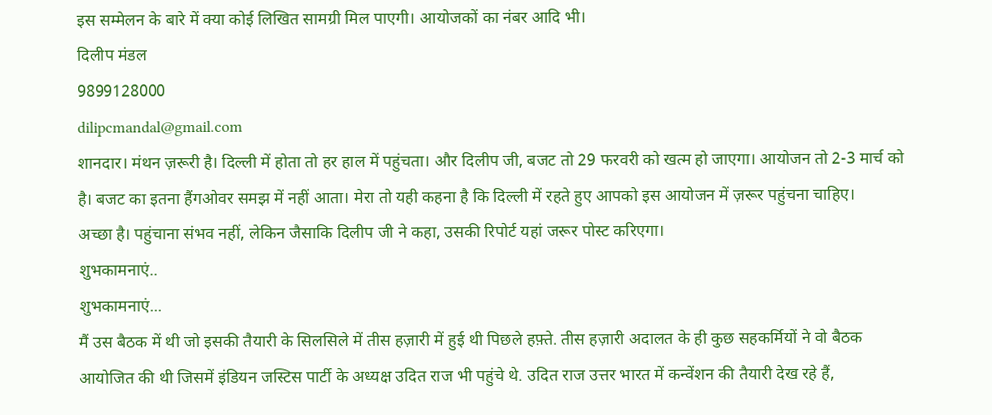इस सम्मेलन के बारे में क्या कोई लिखित सामग्री मिल पाएगी। आयोजकों का नंबर आदि भी।
दिलीप मंडल
9899128000
dilipcmandal@gmail.com
शानदार। मंथन ज़रूरी है। दिल्ली में होता तो हर हाल में पहुंचता। और दिलीप जी, बजट तो 29 फरवरी को खत्म हो जाएगा। आयोजन तो 2-3 मार्च को है। बजट का इतना हैंगओवर समझ में नहीं आता। मेरा तो यही कहना है कि दिल्ली में रहते हुए आपको इस आयोजन में ज़रूर पहुंचना चाहिए।
अच्छा है। पहुंचाना संभव नहीं, लेकिन जैसाकि दिलीप जी ने कहा, उसकी रिपोर्ट यहां जरूर पोस्ट करिएगा।
शुभकामनाएं..
शुभकामनाएं...
मैं उस बैठक में थी जो इसकी तैयारी के सिलसिले में तीस हज़ारी में हुई थी पिछले हफ़्ते. तीस हज़ारी अदालत के ही कुछ सहकर्मियों ने वो बैठक आयोजित की थी जिसमें इंडियन जस्टिस पार्टी के अध्यक्ष उदित राज भी पहुंचे थे. उदित राज उत्तर भारत में कन्वेंशन की तैयारी देख रहे हैं,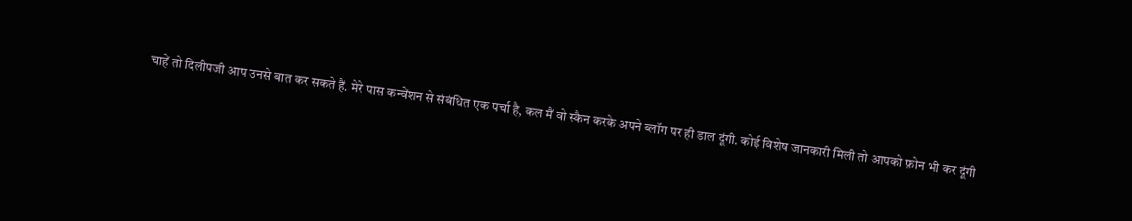चाहें तो दिलीपजी आप उनसे बात कर सकते हैं. मेरे पास कन्वेंशन से संबंधित एक पर्चा है, कल मैं वो स्कैन करके अपने ब्लॉग पर ही डाल दूंगी. कोई विशेष जानकारी मिली तो आपको फ़ोन भी कर दूंगी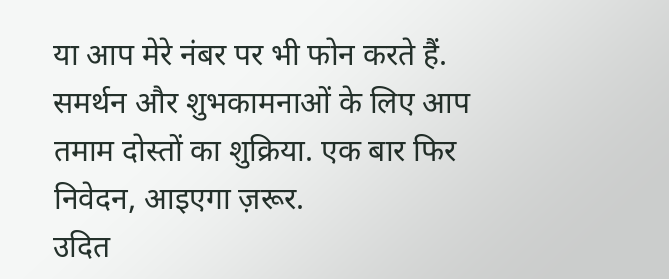या आप मेरे नंबर पर भी फोन करते हैं.
समर्थन और शुभकामनाओं के लिए आप तमाम दोस्तों का शुक्रिया. एक बार फिर निवेदन, आइएगा ज़रूर.
उदित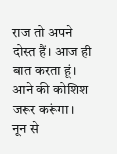राज तो अपने दोस्त हैं। आज ही बात करता हूं। आने की कोशिश जरूर करूंगा।
नून से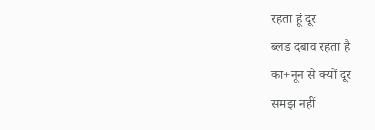रहता हूं दूर
ब्लड दबाव रहता है
का+नून से क्यों दूर
समझ नहीं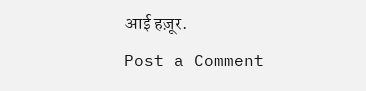आई हज़ूर.
Post a Comment